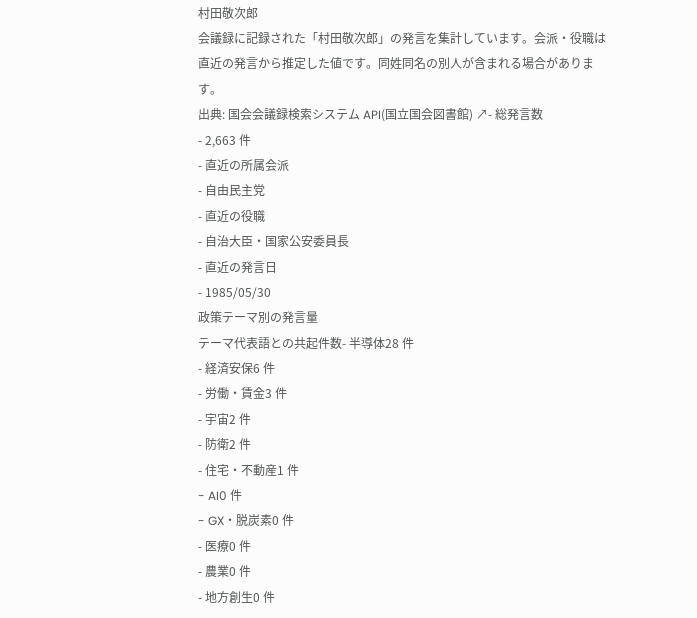村田敬次郎
会議録に記録された「村田敬次郎」の発言を集計しています。会派・役職は直近の発言から推定した値です。同姓同名の別人が含まれる場合があります。
出典: 国会会議録検索システム API(国立国会図書館) ↗- 総発言数
- 2,663 件
- 直近の所属会派
- 自由民主党
- 直近の役職
- 自治大臣・国家公安委員長
- 直近の発言日
- 1985/05/30
政策テーマ別の発言量
テーマ代表語との共起件数- 半導体28 件
- 経済安保6 件
- 労働・賃金3 件
- 宇宙2 件
- 防衛2 件
- 住宅・不動産1 件
- AI0 件
- GX・脱炭素0 件
- 医療0 件
- 農業0 件
- 地方創生0 件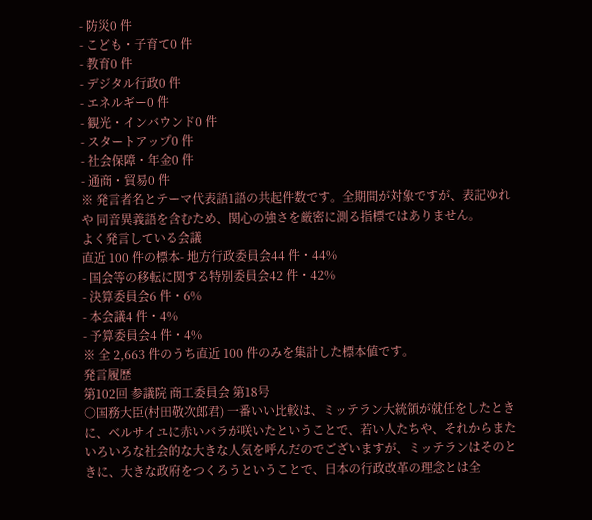- 防災0 件
- こども・子育て0 件
- 教育0 件
- デジタル行政0 件
- エネルギー0 件
- 観光・インバウンド0 件
- スタートアップ0 件
- 社会保障・年金0 件
- 通商・貿易0 件
※ 発言者名とテーマ代表語1語の共起件数です。全期間が対象ですが、表記ゆれや 同音異義語を含むため、関心の強さを厳密に測る指標ではありません。
よく発言している会議
直近 100 件の標本- 地方行政委員会44 件・44%
- 国会等の移転に関する特別委員会42 件・42%
- 決算委員会6 件・6%
- 本会議4 件・4%
- 予算委員会4 件・4%
※ 全 2,663 件のうち直近 100 件のみを集計した標本値です。
発言履歴
第102回 参議院 商工委員会 第18号
○国務大臣(村田敬次郎君) 一番いい比較は、ミッテラン大統領が就任をしたときに、ベルサイユに赤いバラが咲いたということで、若い人たちや、それからまたいろいろな社会的な大きな人気を呼んだのでございますが、ミッテランはそのときに、大きな政府をつくろうということで、日本の行政改革の理念とは全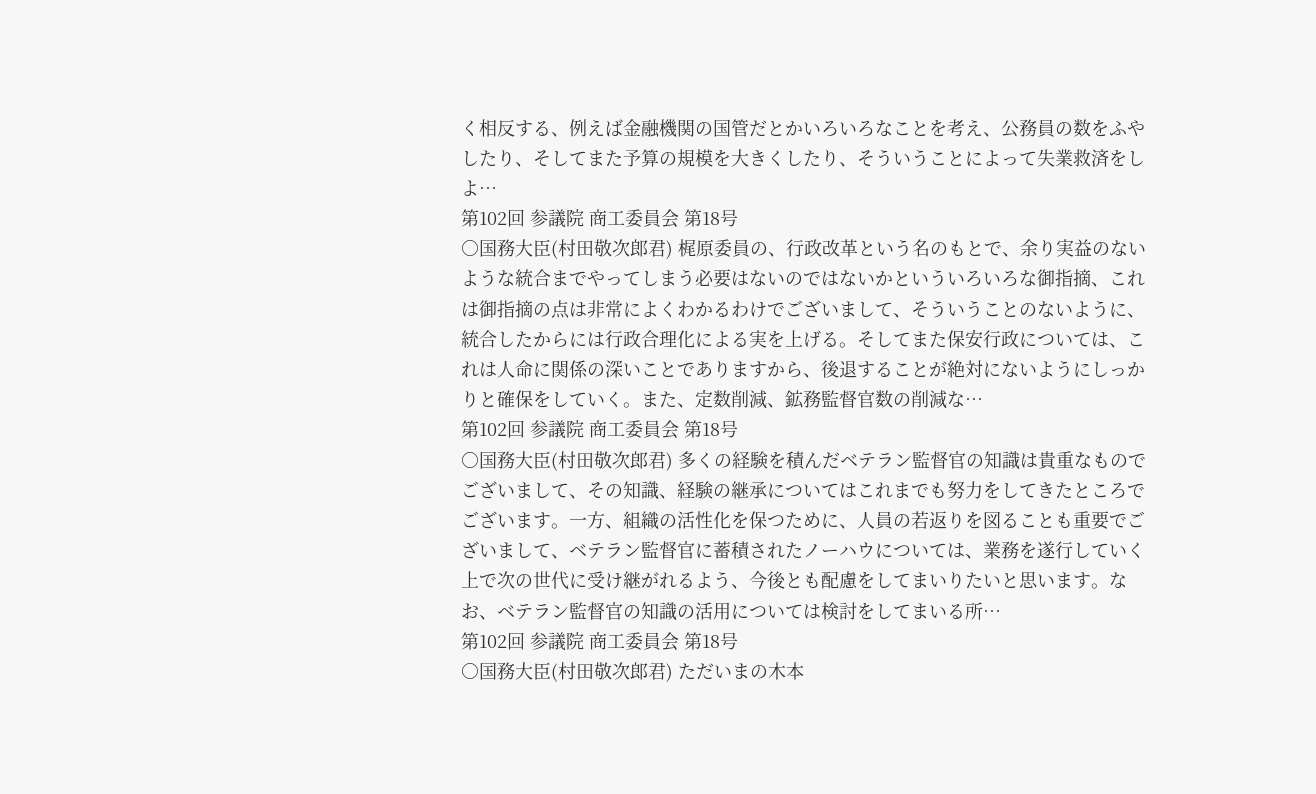く相反する、例えば金融機関の国管だとかいろいろなことを考え、公務員の数をふやしたり、そしてまた予算の規模を大きくしたり、そういうことによって失業救済をしよ…
第102回 参議院 商工委員会 第18号
○国務大臣(村田敬次郎君) 梶原委員の、行政改革という名のもとで、余り実益のないような統合までやってしまう必要はないのではないかといういろいろな御指摘、これは御指摘の点は非常によくわかるわけでございまして、そういうことのないように、統合したからには行政合理化による実を上げる。そしてまた保安行政については、これは人命に関係の深いことでありますから、後退することが絶対にないようにしっかりと確保をしていく。また、定数削減、鉱務監督官数の削減な…
第102回 参議院 商工委員会 第18号
○国務大臣(村田敬次郎君) 多くの経験を積んだベテラン監督官の知識は貴重なものでございまして、その知識、経験の継承についてはこれまでも努力をしてきたところでございます。一方、組織の活性化を保つために、人員の若返りを図ることも重要でございまして、ベテラン監督官に蓄積されたノーハウについては、業務を遂行していく上で次の世代に受け継がれるよう、今後とも配慮をしてまいりたいと思います。なお、ベテラン監督官の知識の活用については検討をしてまいる所…
第102回 参議院 商工委員会 第18号
○国務大臣(村田敬次郎君) ただいまの木本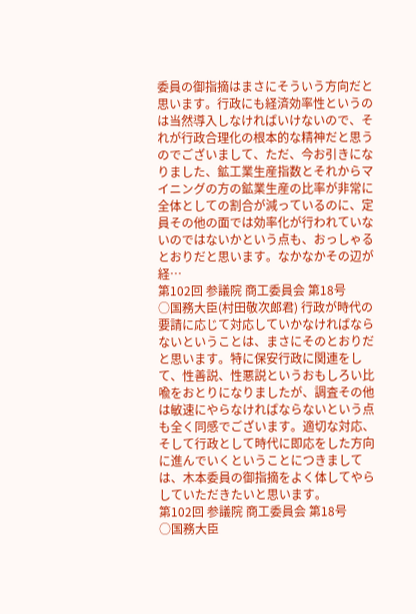委員の御指摘はまさにそういう方向だと思います。行政にも経済効率性というのは当然導入しなければいけないので、それが行政合理化の根本的な精神だと思うのでございまして、ただ、今お引きになりました、鉱工業生産指数とそれからマイニングの方の鉱業生産の比率が非常に全体としての割合が減っているのに、定員その他の面では効率化が行われていないのではないかという点も、おっしゃるとおりだと思います。なかなかその辺が経…
第102回 参議院 商工委員会 第18号
○国務大臣(村田敬次郎君) 行政が時代の要請に応じて対応していかなければならないということは、まさにそのとおりだと思います。特に保安行政に関連をして、性善説、性悪説というおもしろい比喩をおとりになりましたが、調査その他は敏速にやらなければならないという点も全く同感でございます。適切な対応、そして行政として時代に即応をした方向に進んでいくということにつきましては、木本委員の御指摘をよく体してやらしていただきたいと思います。
第102回 参議院 商工委員会 第18号
○国務大臣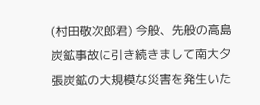(村田敬次郎君) 今般、先般の高島炭鉱事故に引き続きまして南大夕張炭鉱の大規模な災害を発生いた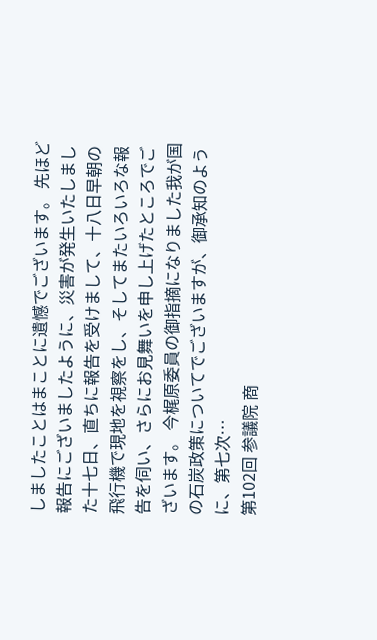しましたことはまことに遺憾でございます。 先ほど報告にございましたように、災害が発生いたしました十七日、直ちに報告を受けまして、十八日早朝の飛行機で現地を視察をし、そしてまたいろいろな報告を伺い、さらにお見舞いを申し上げたところでございます。 今梶原委員の御指摘になりました我が国の石炭政策についてでございますが、御承知のように、第七次…
第102回 参議院 商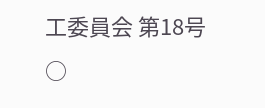工委員会 第18号
○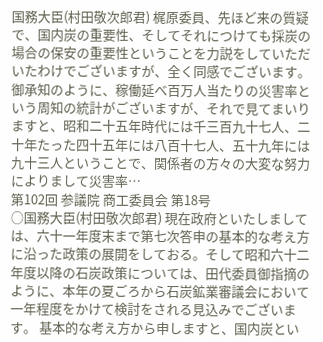国務大臣(村田敬次郎君) 梶原委員、先ほど来の質疑で、国内炭の重要性、そしてそれにつけても採炭の場合の保安の重要性ということを力説をしていただいたわけでございますが、全く同感でございます。 御承知のように、稼働延べ百万人当たりの災害率という周知の統計がございますが、それで見てまいりますと、昭和二十五年時代には千三百九十七人、二十年たった四十五年には八百十七人、五十九年には九十三人ということで、関係者の方々の大変な努力によりまして災害率…
第102回 参議院 商工委員会 第18号
○国務大臣(村田敬次郎君) 現在政府といたしましては、六十一年度末まで第七次答申の基本的な考え方に沿った政策の展開をしておる。そして昭和六十二年度以降の石炭政策については、田代委員御指摘のように、本年の夏ごろから石炭鉱業審議会において一年程度をかけて検討をされる見込みでございます。 基本的な考え方から申しますと、国内炭とい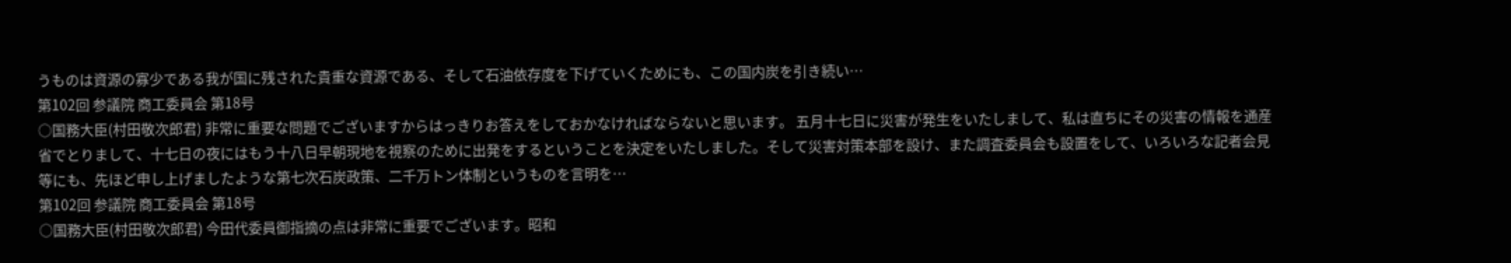うものは資源の寡少である我が国に残された貴重な資源である、そして石油依存度を下げていくためにも、この国内炭を引き続い…
第102回 参議院 商工委員会 第18号
○国務大臣(村田敬次郎君) 非常に重要な問題でございますからはっきりお答えをしておかなければならないと思います。 五月十七日に災害が発生をいたしまして、私は直ちにその災害の情報を通産省でとりまして、十七日の夜にはもう十八日早朝現地を視察のために出発をするということを決定をいたしました。そして災害対策本部を設け、また調査委員会も設置をして、いろいろな記者会見等にも、先ほど申し上げましたような第七次石炭政策、二千万トン体制というものを言明を…
第102回 参議院 商工委員会 第18号
○国務大臣(村田敬次郎君) 今田代委員御指摘の点は非常に重要でございます。昭和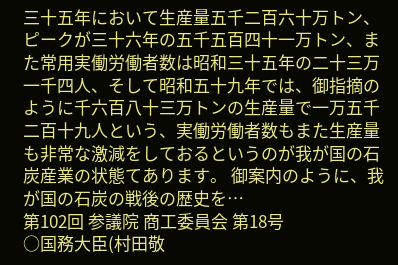三十五年において生産量五千二百六十万トン、ピークが三十六年の五千五百四十一万トン、また常用実働労働者数は昭和三十五年の二十三万一千四人、そして昭和五十九年では、御指摘のように千六百八十三万トンの生産量で一万五千二百十九人という、実働労働者数もまた生産量も非常な激減をしておるというのが我が国の石炭産業の状態てあります。 御案内のように、我が国の石炭の戦後の歴史を…
第102回 参議院 商工委員会 第18号
○国務大臣(村田敬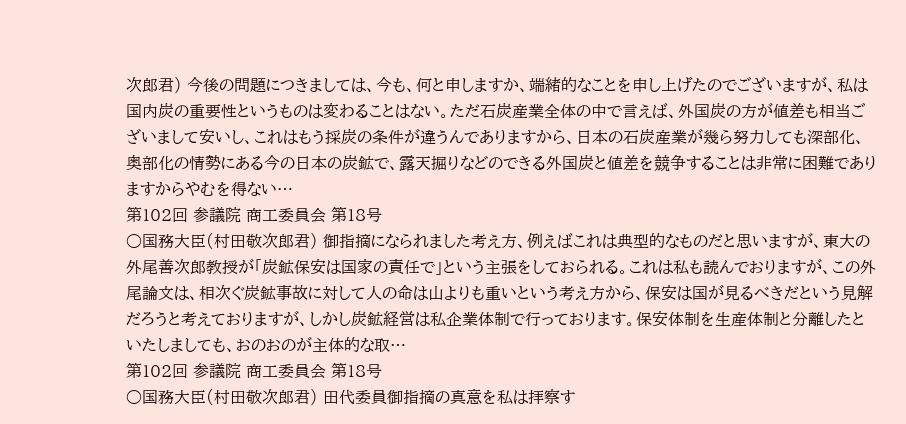次郎君) 今後の問題につきましては、今も、何と申しますか、端緒的なことを申し上げたのでございますが、私は国内炭の重要性というものは変わることはない。ただ石炭産業全体の中で言えば、外国炭の方が値差も相当ございまして安いし、これはもう採炭の条件が違うんでありますから、日本の石炭産業が幾ら努力しても深部化、奥部化の情勢にある今の日本の炭鉱で、露天掘りなどのできる外国炭と値差を競争することは非常に困難でありますからやむを得ない…
第102回 参議院 商工委員会 第18号
○国務大臣(村田敬次郎君) 御指摘になられました考え方、例えばこれは典型的なものだと思いますが、東大の外尾善次郎教授が「炭鉱保安は国家の責任で」という主張をしておられる。これは私も読んでおりますが、この外尾論文は、相次ぐ炭鉱事故に対して人の命は山よりも重いという考え方から、保安は国が見るべきだという見解だろうと考えておりますが、しかし炭鉱経営は私企業体制で行っております。保安体制を生産体制と分離したといたしましても、おのおのが主体的な取…
第102回 参議院 商工委員会 第18号
○国務大臣(村田敬次郎君) 田代委員御指摘の真意を私は拝察す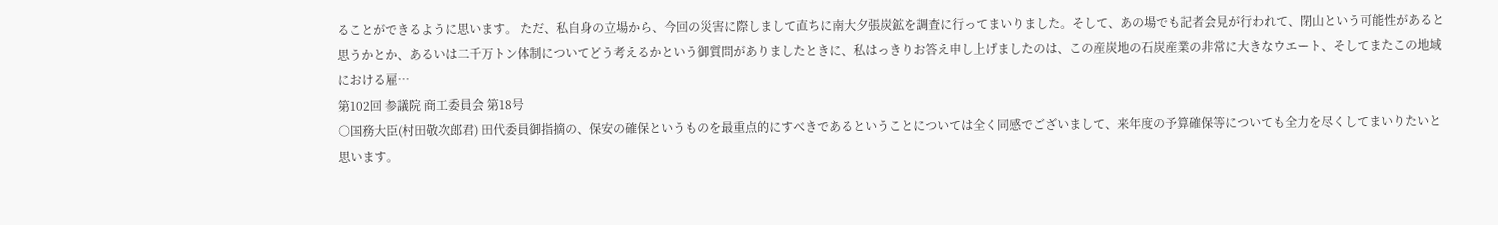ることができるように思います。 ただ、私自身の立場から、今回の災害に際しまして直ちに南大夕張炭鉱を調査に行ってまいりました。そして、あの場でも記者会見が行われて、閉山という可能性があると思うかとか、あるいは二千万トン体制についてどう考えるかという御質問がありましたときに、私はっきりお答え申し上げましたのは、この産炭地の石炭産業の非常に大きなウエート、そしてまたこの地域における雇…
第102回 参議院 商工委員会 第18号
○国務大臣(村田敬次郎君) 田代委員御指摘の、保安の確保というものを最重点的にすべきであるということについては全く同感でございまして、来年度の予算確保等についても全力を尽くしてまいりたいと思います。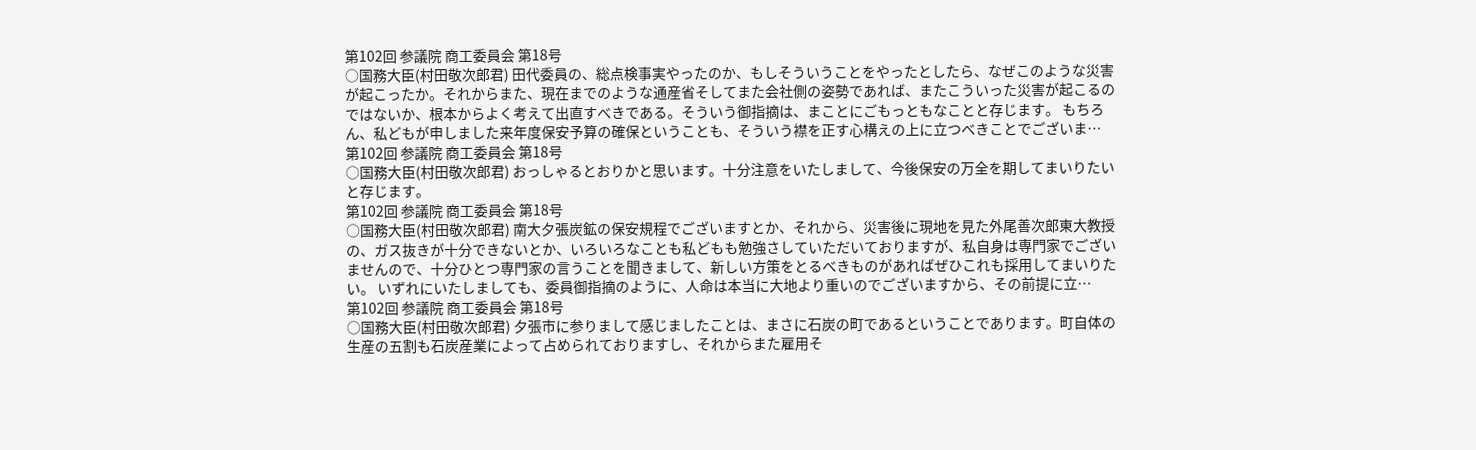第102回 参議院 商工委員会 第18号
○国務大臣(村田敬次郎君) 田代委員の、総点検事実やったのか、もしそういうことをやったとしたら、なぜこのような災害が起こったか。それからまた、現在までのような通産省そしてまた会社側の姿勢であれば、またこういった災害が起こるのではないか、根本からよく考えて出直すべきである。そういう御指摘は、まことにごもっともなことと存じます。 もちろん、私どもが申しました来年度保安予算の確保ということも、そういう襟を正す心構えの上に立つべきことでございま…
第102回 参議院 商工委員会 第18号
○国務大臣(村田敬次郎君) おっしゃるとおりかと思います。十分注意をいたしまして、今後保安の万全を期してまいりたいと存じます。
第102回 参議院 商工委員会 第18号
○国務大臣(村田敬次郎君) 南大夕張炭鉱の保安規程でございますとか、それから、災害後に現地を見た外尾善次郎東大教授の、ガス抜きが十分できないとか、いろいろなことも私どもも勉強さしていただいておりますが、私自身は専門家でございませんので、十分ひとつ専門家の言うことを聞きまして、新しい方策をとるべきものがあればぜひこれも採用してまいりたい。 いずれにいたしましても、委員御指摘のように、人命は本当に大地より重いのでございますから、その前提に立…
第102回 参議院 商工委員会 第18号
○国務大臣(村田敬次郎君) 夕張市に参りまして感じましたことは、まさに石炭の町であるということであります。町自体の生産の五割も石炭産業によって占められておりますし、それからまた雇用そ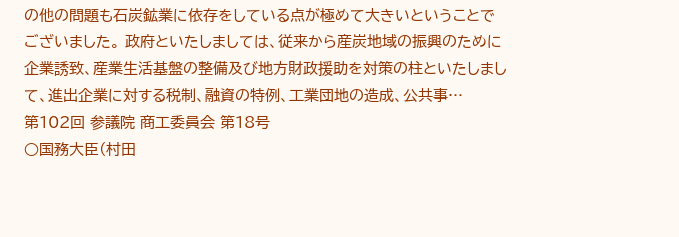の他の問題も石炭鉱業に依存をしている点が極めて大きいということでございました。 政府といたしましては、従来から産炭地域の振興のために企業誘致、産業生活基盤の整備及び地方財政援助を対策の柱といたしまして、進出企業に対する税制、融資の特例、工業団地の造成、公共事…
第102回 参議院 商工委員会 第18号
○国務大臣(村田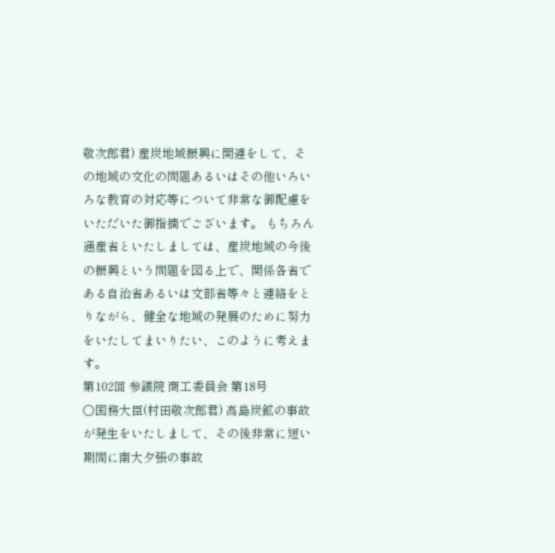敬次郎君) 産炭地域振興に関連をして、その地域の文化の問題あるいはその他いろいろな教育の対応等について非常な御配慮をいただいた御指摘でございます。 もちろん通産省といたしましては、産炭地域の今後の振興という問題を図る上で、関係各省である自治省あるいは文部省等々と連絡をとりながら、健全な地域の発展のために努力をいたしてまいりたい、このように考えます。
第102回 参議院 商工委員会 第18号
○国務大臣(村田敬次郎君) 高島炭鉱の事故が発生をいたしまして、その後非常に短い期間に南大夕張の事故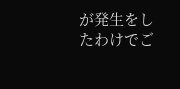が発生をしたわけでご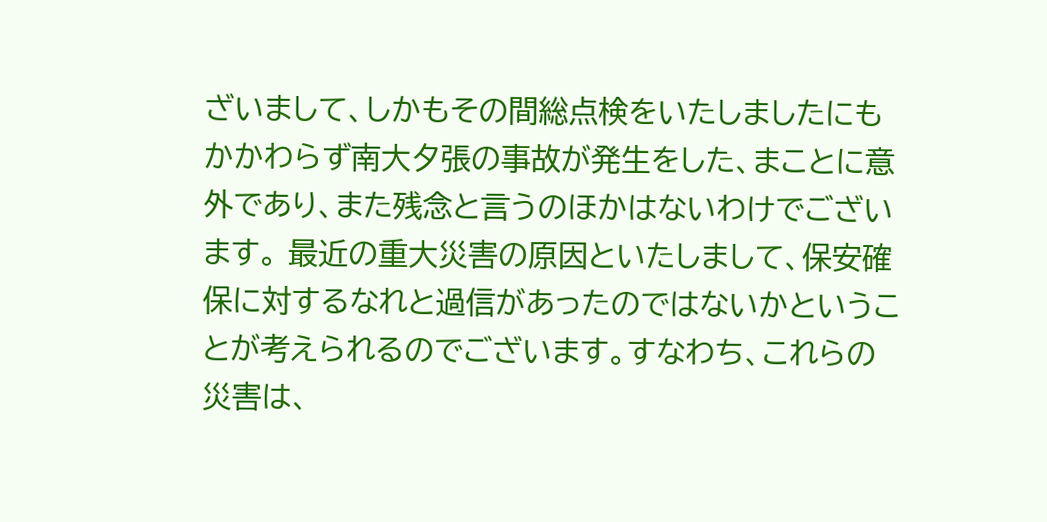ざいまして、しかもその間総点検をいたしましたにもかかわらず南大夕張の事故が発生をした、まことに意外であり、また残念と言うのほかはないわけでございます。 最近の重大災害の原因といたしまして、保安確保に対するなれと過信があったのではないかということが考えられるのでございます。すなわち、これらの災害は、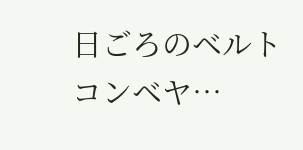日ごろのベルトコンベヤ…